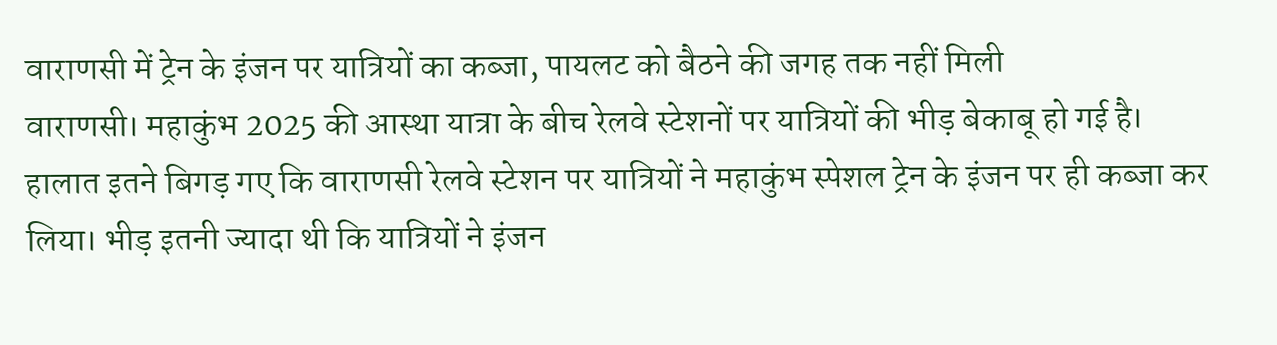वाराणसी में ट्रेन के इंजन पर यात्रियों का कब्जा, पायलट को बैठने की जगह तक नहीं मिली
वाराणसी। महाकुंभ 2025 की आस्था यात्रा के बीच रेलवे स्टेशनों पर यात्रियों की भीड़ बेकाबू हो गई है। हालात इतने बिगड़ गए कि वाराणसी रेलवे स्टेशन पर यात्रियों ने महाकुंभ स्पेशल ट्रेन के इंजन पर ही कब्जा कर लिया। भीड़ इतनी ज्यादा थी कि यात्रियों ने इंजन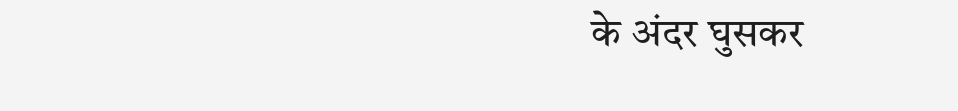के अंदर घुसकर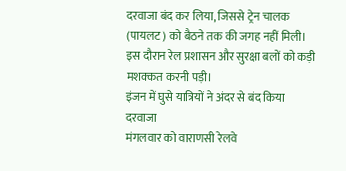दरवाजा बंद कर लिया, जिससे ट्रेन चालक (पायलट) को बैठने तक की जगह नहीं मिली। इस दौरान रेल प्रशासन और सुरक्षा बलों को कड़ी मशक्कत करनी पड़ी।
इंजन में घुसे यात्रियों ने अंदर से बंद किया दरवाजा
मंगलवार को वाराणसी रेलवे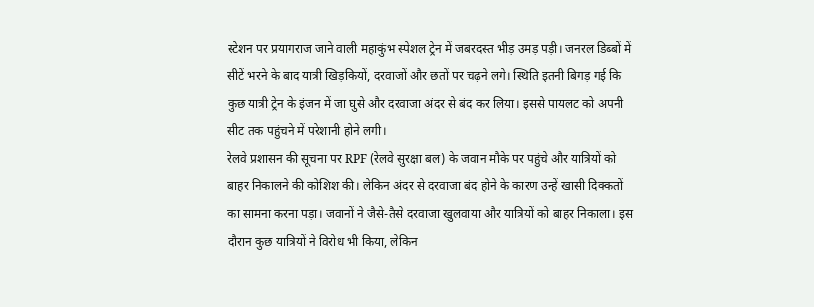स्टेशन पर प्रयागराज जाने वाली महाकुंभ स्पेशल ट्रेन में जबरदस्त भीड़ उमड़ पड़ी। जनरल डिब्बों में सीटें भरने के बाद यात्री खिड़कियों, दरवाजों और छतों पर चढ़ने लगे। स्थिति इतनी बिगड़ गई कि कुछ यात्री ट्रेन के इंजन में जा घुसे और दरवाजा अंदर से बंद कर लिया। इससे पायलट को अपनी सीट तक पहुंचने में परेशानी होने लगी।
रेलवे प्रशासन की सूचना पर RPF (रेलवे सुरक्षा बल) के जवान मौके पर पहुंचे और यात्रियों को बाहर निकालने की कोशिश की। लेकिन अंदर से दरवाजा बंद होने के कारण उन्हें खासी दिक्कतों का सामना करना पड़ा। जवानों ने जैसे-तैसे दरवाजा खुलवाया और यात्रियों को बाहर निकाला। इस दौरान कुछ यात्रियों ने विरोध भी किया, लेकिन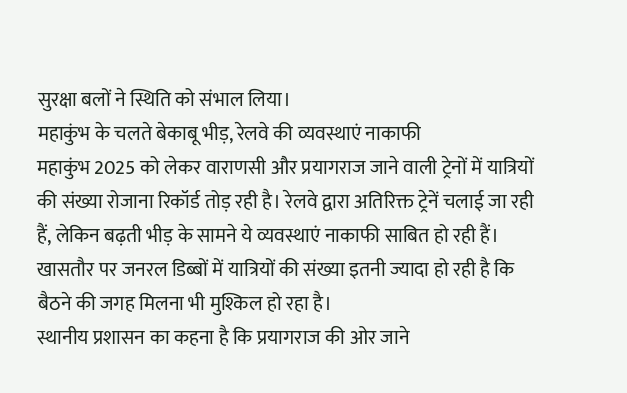सुरक्षा बलों ने स्थिति को संभाल लिया।
महाकुंभ के चलते बेकाबू भीड़, रेलवे की व्यवस्थाएं नाकाफी
महाकुंभ 2025 को लेकर वाराणसी और प्रयागराज जाने वाली ट्रेनों में यात्रियों की संख्या रोजाना रिकॉर्ड तोड़ रही है। रेलवे द्वारा अतिरिक्त ट्रेनें चलाई जा रही हैं, लेकिन बढ़ती भीड़ के सामने ये व्यवस्थाएं नाकाफी साबित हो रही हैं। खासतौर पर जनरल डिब्बों में यात्रियों की संख्या इतनी ज्यादा हो रही है कि बैठने की जगह मिलना भी मुश्किल हो रहा है।
स्थानीय प्रशासन का कहना है कि प्रयागराज की ओर जाने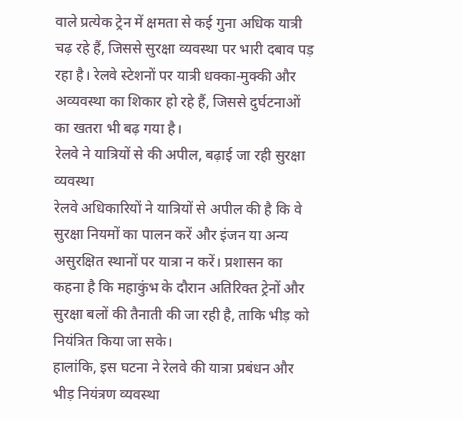वाले प्रत्येक ट्रेन में क्षमता से कई गुना अधिक यात्री चढ़ रहे हैं, जिससे सुरक्षा व्यवस्था पर भारी दबाव पड़ रहा है। रेलवे स्टेशनों पर यात्री धक्का-मुक्की और अव्यवस्था का शिकार हो रहे हैं, जिससे दुर्घटनाओं का खतरा भी बढ़ गया है।
रेलवे ने यात्रियों से की अपील, बढ़ाई जा रही सुरक्षा व्यवस्था
रेलवे अधिकारियों ने यात्रियों से अपील की है कि वे सुरक्षा नियमों का पालन करें और इंजन या अन्य असुरक्षित स्थानों पर यात्रा न करें। प्रशासन का कहना है कि महाकुंभ के दौरान अतिरिक्त ट्रेनों और सुरक्षा बलों की तैनाती की जा रही है, ताकि भीड़ को नियंत्रित किया जा सके।
हालांकि, इस घटना ने रेलवे की यात्रा प्रबंधन और भीड़ नियंत्रण व्यवस्था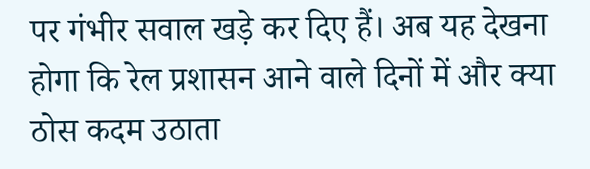पर गंभीर सवाल खड़े कर दिए हैं। अब यह देखना होगा कि रेल प्रशासन आने वाले दिनों में और क्या ठोस कदम उठाता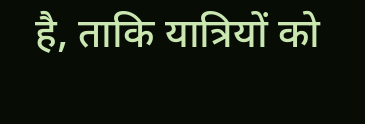है, ताकि यात्रियों को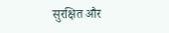सुरक्षित और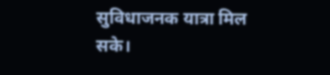सुविधाजनक यात्रा मिल सके।